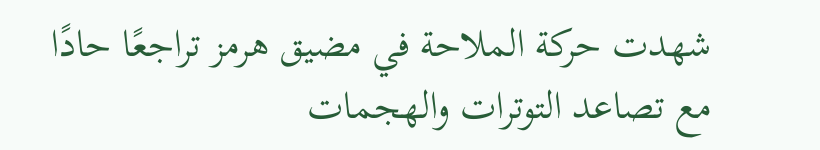شهدت حركة الملاحة في مضيق هرمز تراجعًا حادًا مع تصاعد التوترات والهجمات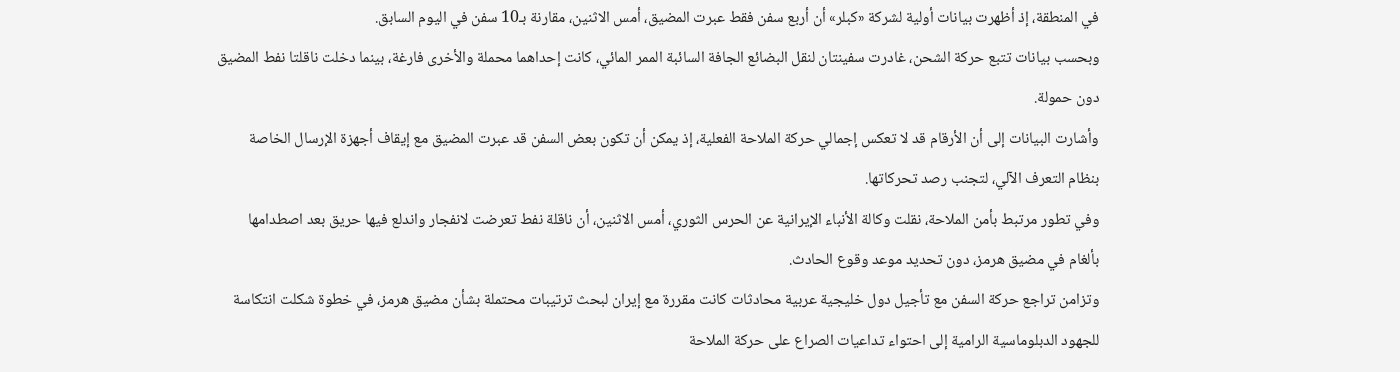في المنطقة، إذ أظهرت بيانات أولية لشركة «كبلر» أن أربع سفن فقط عبرت المضيق، أمس الاثنين، مقارنة بـ10 سفن في اليوم السابق.
وبحسب بيانات تتبع حركة الشحن، غادرت سفينتان لنقل البضائع الجافة السائبة الممر المائي، كانت إحداهما محملة والأخرى فارغة، بينما دخلت ناقلتا نفط المضيق دون حمولة.
وأشارت البيانات إلى أن الأرقام قد لا تعكس إجمالي حركة الملاحة الفعلية، إذ يمكن أن تكون بعض السفن قد عبرت المضيق مع إيقاف أجهزة الإرسال الخاصة بنظام التعرف الآلي، لتجنب رصد تحركاتها.
وفي تطور مرتبط بأمن الملاحة، نقلت وكالة الأنباء الإيرانية عن الحرس الثوري، أمس الاثنين، أن ناقلة نفط تعرضت لانفجار واندلع فيها حريق بعد اصطدامها بألغام في مضيق هرمز، دون تحديد موعد وقوع الحادث.
وتزامن تراجع حركة السفن مع تأجيل دول خليجية عربية محادثات كانت مقررة مع إيران لبحث ترتيبات محتملة بشأن مضيق هرمز، في خطوة شكلت انتكاسة للجهود الدبلوماسية الرامية إلى احتواء تداعيات الصراع على حركة الملاحة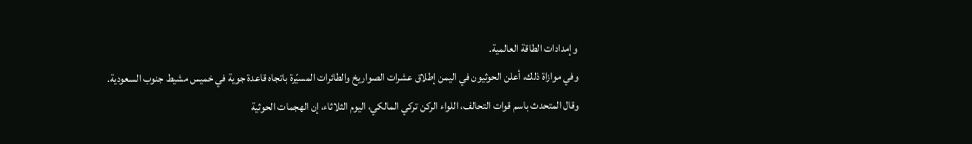وإمدادات الطاقة العالمية.
وفي موازاة ذلك، أعلن الحوثيون في اليمن إطلاق عشرات الصواريخ والطائرات المسيّرة باتجاه قاعدة جوية في خميس مشيط جنوب السعودية.
وقال المتحدث باسم قوات التحالف، اللواء الركن تركي المالكي، اليوم الثلاثاء، إن الهجمات الحوثية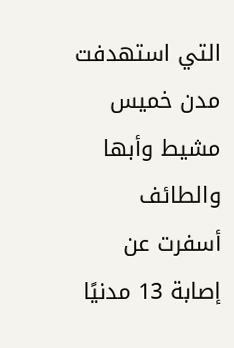التي استهدفت مدن خميس مشيط وأبها والطائف أسفرت عن إصابة 13 مدنيًا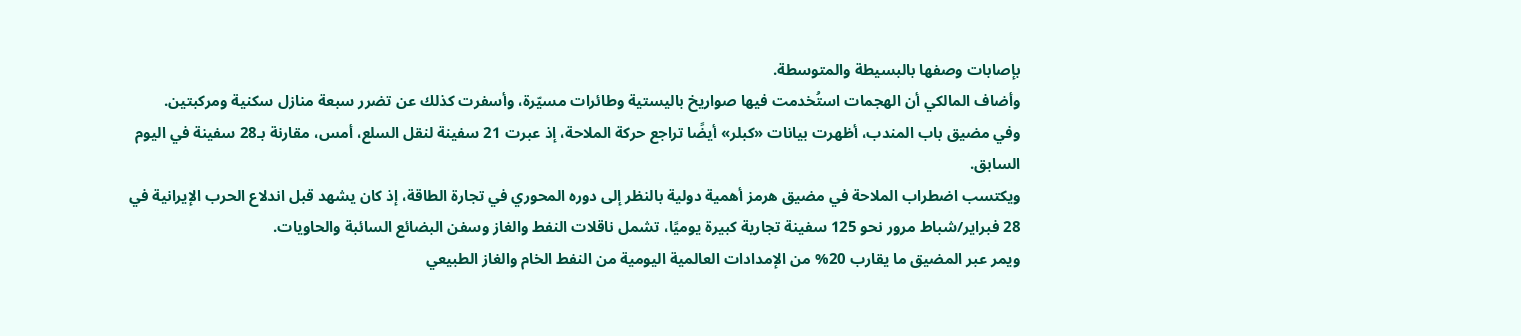بإصابات وصفها بالبسيطة والمتوسطة.
وأضاف المالكي أن الهجمات استُخدمت فيها صواريخ باليستية وطائرات مسيّرة، وأسفرت كذلك عن تضرر سبعة منازل سكنية ومركبتين.
وفي مضيق باب المندب، أظهرت بيانات «كبلر» أيضًا تراجع حركة الملاحة، إذ عبرت 21 سفينة لنقل السلع، أمس، مقارنة بـ28 سفينة في اليوم السابق.
ويكتسب اضطراب الملاحة في مضيق هرمز أهمية دولية بالنظر إلى دوره المحوري في تجارة الطاقة، إذ كان يشهد قبل اندلاع الحرب الإيرانية في 28 فبراير/شباط مرور نحو 125 سفينة تجارية كبيرة يوميًا، تشمل ناقلات النفط والغاز وسفن البضائع السائبة والحاويات.
ويمر عبر المضيق ما يقارب 20% من الإمدادات العالمية اليومية من النفط الخام والغاز الطبيعي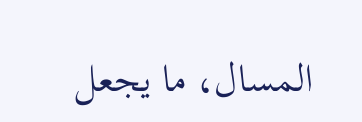المسال، ما يجعل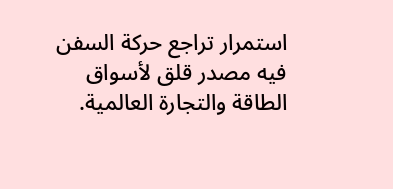استمرار تراجع حركة السفن فيه مصدر قلق لأسواق الطاقة والتجارة العالمية.